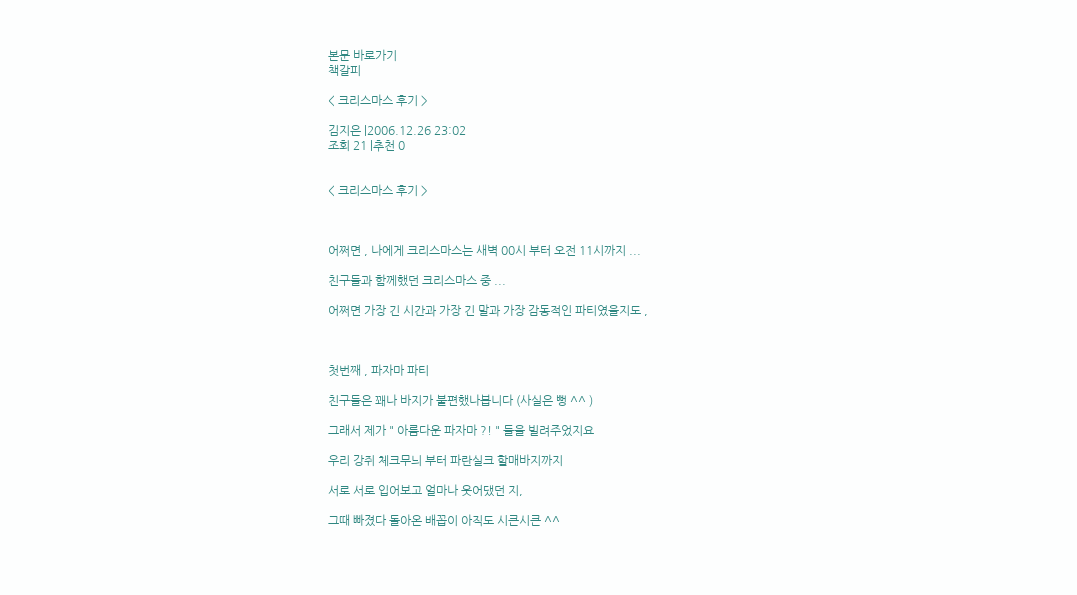본문 바로가기
책갈피

< 크리스마스 후기 >

김지은 |2006.12.26 23:02
조회 21 |추천 0


< 크리스마스 후기 >



어쩌면 , 나에게 크리스마스는 새벽 00시 부터 오전 11시까지 ...

친구들과 함께했던 크리스마스 중 ...

어쩌면 가장 긴 시간과 가장 긴 말과 가장 감동적인 파티였을지도 ,



첫번째 , 파자마 파티

친구들은 꽤나 바지가 불편했나봅니다 (사실은 뻥 ^^ )

그래서 제가 " 아름다운 파자마 ?! " 들을 빌려주었지요

우리 강쥐 체크무늬 부터 파란실크 할매바지까지

서로 서로 입어보고 얼마나 웃어댔던 지,

그때 빠졌다 돌아온 배꼽이 아직도 시큰시큰 ^^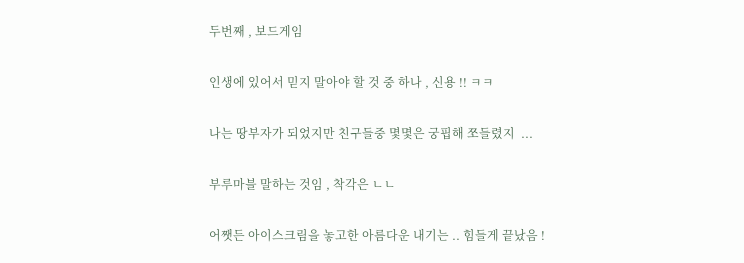두번째 , 보드게임

인생에 있어서 믿지 말아야 할 것 중 하나 , 신용 !! ㅋㅋ

나는 땅부자가 되었지만 친구들중 몇몇은 궁핍해 쪼들렸지  ...

부루마블 말하는 것임 , 착각은 ㄴㄴ

어쨋든 아이스크림을 놓고한 아름다운 내기는 .. 힘들게 끝났음 !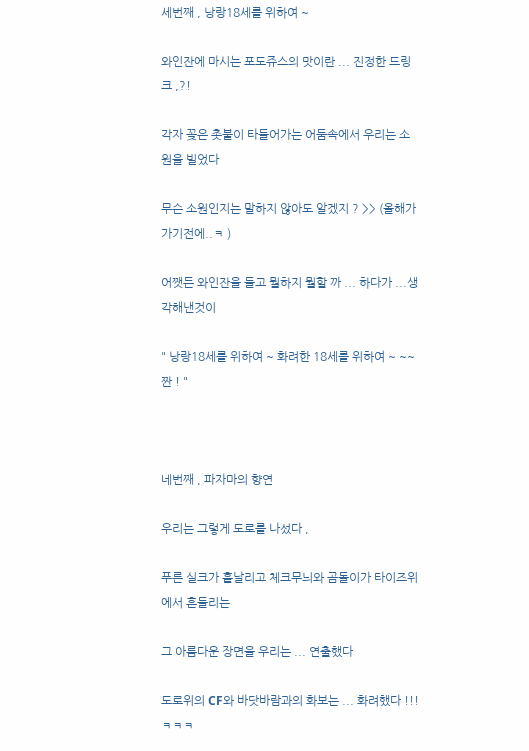세번째 , 낭랑18세를 위하여 ~

와인잔에 마시는 포도쥬스의 맛이란 ... 진정한 드링크 ,?!

각자 꽂은 촛불이 타들어가는 어둠속에서 우리는 소원을 빌었다

무슨 소원인지는 말하지 않아도 알겠지 ? >> (올해가 가기전에..ㅋ )

어쨋든 와인잔을 들고 뭘하지 뭘할 까 ... 하다가 ...생각해낸것이

" 낭랑18세를 위하여 ~ 화려한 18세를 위하여 ~ ~~ 짠 ! "



네번째 , 파자마의 향연

우리는 그렇게 도로를 나섰다 ,

푸른 실크가 흩날리고 체크무늬와 곰돌이가 타이즈위에서 흔들리는

그 아름다운 장면을 우리는 ... 연출했다

도로위의 CF와 바닷바람과의 화보는 ... 화려했다 !!! ㅋㅋㅋ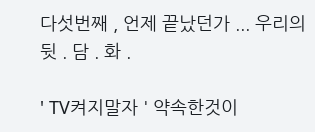다섯번째 , 언제 끝났던가 ... 우리의 뒷 . 담 . 화 .

' TV켜지말자 ' 약속한것이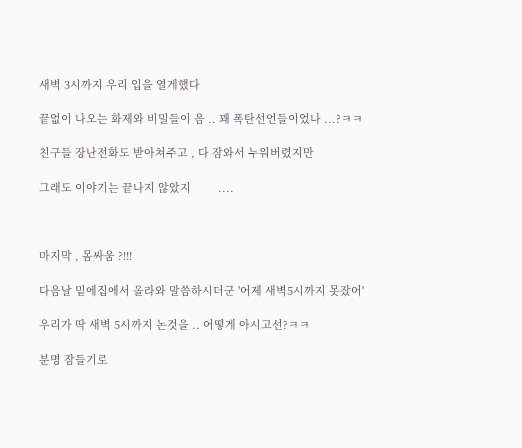새벽 3시까지 우리 입을 열게했다

끝없이 나오는 화제와 비밀들이 음 .. 꽤 폭탄선언들이었나 ...?ㅋㅋ

친구들 장난전화도 받아쳐주고 , 다 잠와서 누워버렸지만

그래도 이야기는 끝나지 않았지         ....



마지막 , 몸싸움 ?!!!

다음날 밑에집에서 올라와 말씀하시더군 '어제 새벽5시까지 못잤어'

우리가 딱 새벽 5시까지 논것을 .. 어떻게 아시고선?ㅋㅋ

분명 잠들기로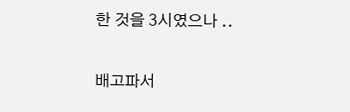한 것을 3시였으나 ..

배고파서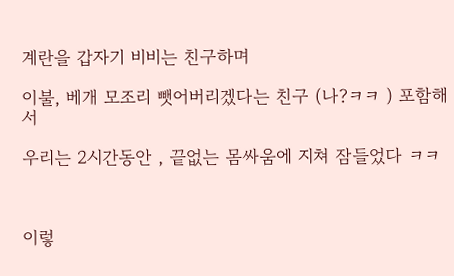계란을 갑자기 비비는 친구하며

이불, 베개 모조리 뺏어버리겠다는 친구 (나?ㅋㅋ ) 포함해서

우리는 2시간동안 , 끝없는 몸싸움에 지쳐 잠들었다 ㅋㅋ



이렇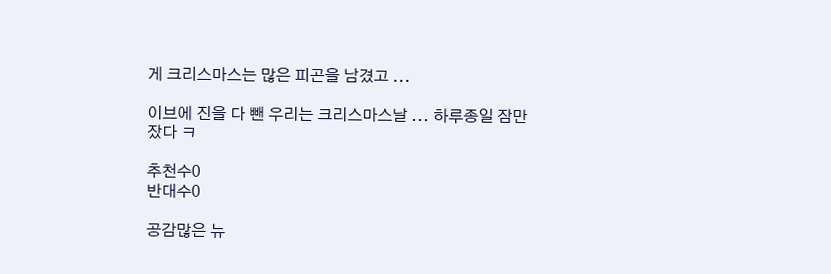게 크리스마스는 많은 피곤을 남겼고 ...

이브에 진을 다 뺀 우리는 크리스마스날 ... 하루종일 잠만 잤다 ㅋ

추천수0
반대수0

공감많은 뉴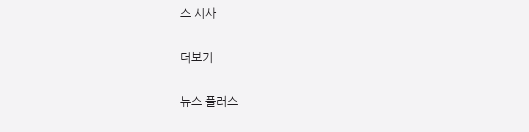스 시사

더보기

뉴스 플러스